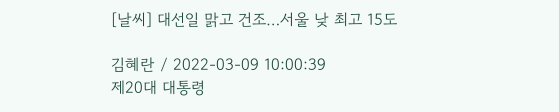[날씨] 대선일 맑고 건조…서울 낮 최고 15도

김혜란 / 2022-03-09 10:00:39
제20대 대통령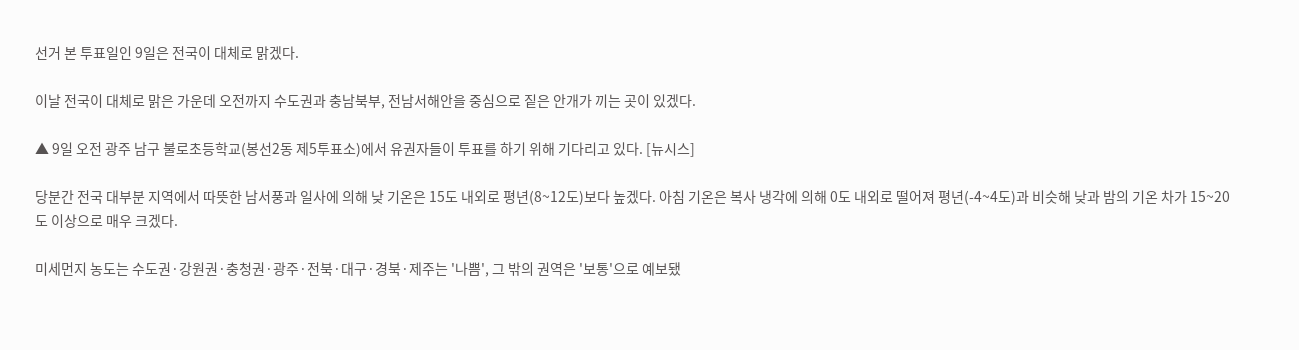선거 본 투표일인 9일은 전국이 대체로 맑겠다.

이날 전국이 대체로 맑은 가운데 오전까지 수도권과 충남북부, 전남서해안을 중심으로 짙은 안개가 끼는 곳이 있겠다.

▲ 9일 오전 광주 남구 불로초등학교(봉선2동 제5투표소)에서 유권자들이 투표를 하기 위해 기다리고 있다. [뉴시스]

당분간 전국 대부분 지역에서 따뜻한 남서풍과 일사에 의해 낮 기온은 15도 내외로 평년(8~12도)보다 높겠다. 아침 기온은 복사 냉각에 의해 0도 내외로 떨어져 평년(-4~4도)과 비슷해 낮과 밤의 기온 차가 15~20도 이상으로 매우 크겠다.

미세먼지 농도는 수도권·강원권·충청권·광주·전북·대구·경북·제주는 '나쁨', 그 밖의 권역은 '보통'으로 예보됐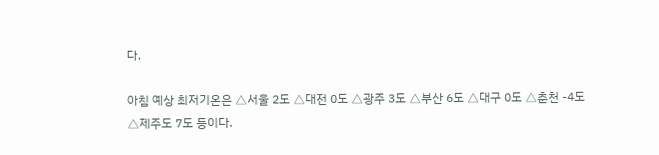다.

아침 예상 최저기온은 △서울 2도 △대전 0도 △광주 3도 △부산 6도 △대구 0도 △춘천 -4도 △제주도 7도 등이다.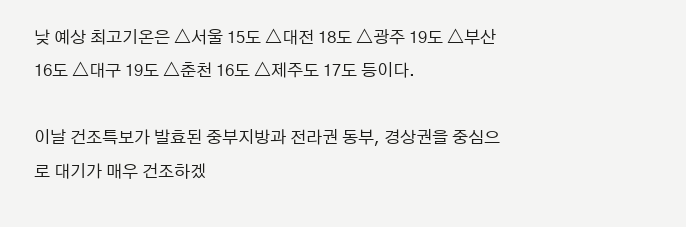낮 예상 최고기온은 △서울 15도 △대전 18도 △광주 19도 △부산 16도 △대구 19도 △춘천 16도 △제주도 17도 등이다.

이날 건조특보가 발효된 중부지방과 전라권 동부, 경상권을 중심으로 대기가 매우 건조하겠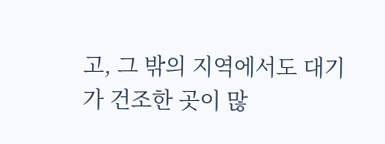고, 그 밖의 지역에서도 대기가 건조한 곳이 많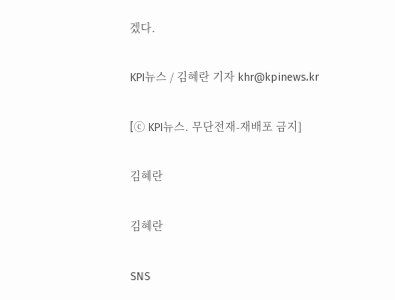겠다.

KPI뉴스 / 김혜란 기자 khr@kpinews.kr

[ⓒ KPI뉴스. 무단전재-재배포 금지]

김혜란

김혜란

SNS